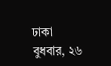ঢাকা বুধবার, ২৬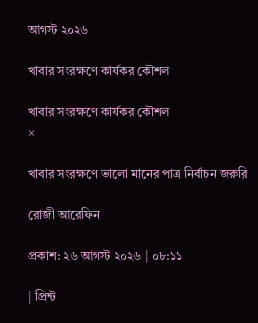আগস্ট ২০২৬

খাবার সংরক্ষণে কার্যকর কৌশল

খাবার সংরক্ষণে কার্যকর কৌশল
×

খাবার সংরক্ষণে ভালো মানের পাত্র নির্বাচন জরুরি

রোজী আরেফিন

প্রকাশ: ২৬ আগস্ট ২০২৬ | ০৮:১১

| প্রিন্ট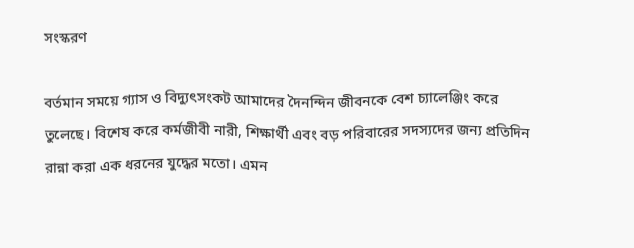সংস্করণ

বর্তমান সময়ে গ্যাস ও বিদ্যুৎসংকট আমাদের দৈনন্দিন জীবনকে বেশ চ্যালেঞ্জিং করে তুলেছে। বিশেষ করে কর্মজীবী নারী, শিক্ষার্থী এবং বড় পরিবারের সদস্যদের জন্য প্রতিদিন রান্না করা এক ধরনের যুদ্ধের মতো। এমন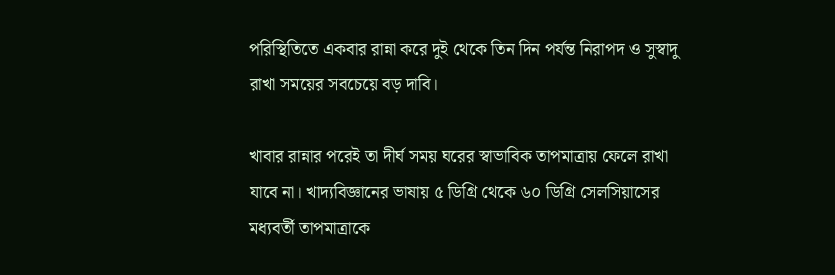পরিস্থিতিতে একবার রান্না করে দুই থেকে তিন দিন পর্যন্ত নিরাপদ ও সুস্বাদু রাখা সময়ের সবচেয়ে বড় দাবি।

খাবার রান্নার পরেই তা দীর্ঘ সময় ঘরের স্বাভাবিক তাপমাত্রায় ফেলে রাখা যাবে না। খাদ্যবিজ্ঞানের ভাষায় ৫ ডিগ্রি থেকে ৬০ ডিগ্রি সেলসিয়াসের মধ্যবর্তী তাপমাত্রাকে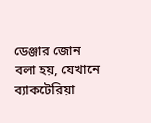ডেঞ্জার জোন বলা হয়, যেখানে ব্যাকটেরিয়া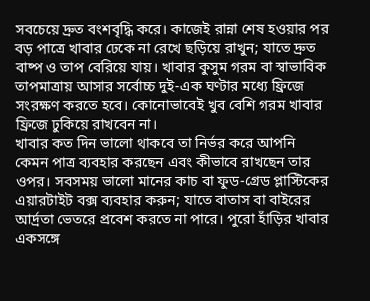সবচেয়ে দ্রুত বংশবৃদ্ধি করে। কাজেই রান্না শেষ হওয়ার পর বড় পাত্রে খাবার ঢেকে না রেখে ছড়িয়ে রাখুন; যাতে দ্রুত বাষ্প ও তাপ বেরিয়ে যায়। খাবার কুসুম গরম বা স্বাভাবিক তাপমাত্রায় আসার সর্বোচ্চ দুই-এক ঘণ্টার মধ্যে ফ্রিজে সংরক্ষণ করতে হবে। কোনোভাবেই খুব বেশি গরম খাবার ফ্রিজে ঢুকিয়ে রাখবেন না।
খাবার কত দিন ভালো থাকবে তা নির্ভর করে আপনি কেমন পাত্র ব্যবহার করছেন এবং কীভাবে রাখছেন তার ওপর। সবসময় ভালো মানের কাচ বা ফুড-গ্রেড প্লাস্টিকের এয়ারটাইট বক্স ব্যবহার করুন; যাতে বাতাস বা বাইরের আর্দ্রতা ভেতরে প্রবেশ করতে না পারে। পুরো হাঁড়ির খাবার একসঙ্গে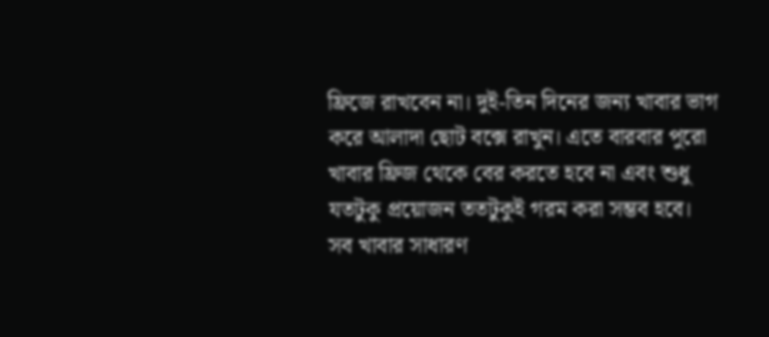ফ্রিজে রাখবেন না। দুই-তিন দিনের জন্য খাবার ভাগ করে আলাদা ছোট বক্সে রাখুন। এতে বারবার পুরো খাবার ফ্রিজ থেকে বের করতে হবে না এবং শুধু যতটুকু প্রয়োজন ততটুকুই গরম করা সম্ভব হবে।
সব খাবার সাধারণ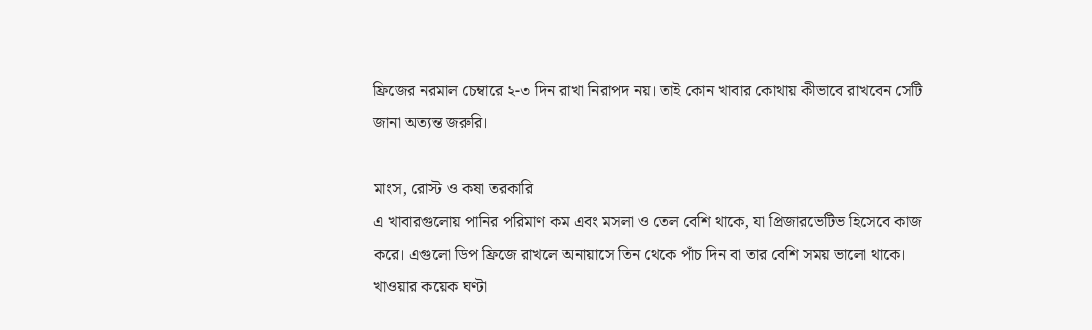ফ্রিজের নরমাল চেম্বারে ২-৩ দিন রাখা নিরাপদ নয়। তাই কোন খাবার কোথায় কীভাবে রাখবেন সেটি জানা অত্যন্ত জরুরি।

মাংস, রোস্ট ও কষা তরকারি
এ খাবারগুলোয় পানির পরিমাণ কম এবং মসলা ও তেল বেশি থাকে, যা প্রিজারভেটিভ হিসেবে কাজ করে। এগুলো ডিপ ফ্রিজে রাখলে অনায়াসে তিন থেকে পাঁচ দিন বা তার বেশি সময় ভালো থাকে। খাওয়ার কয়েক ঘণ্টা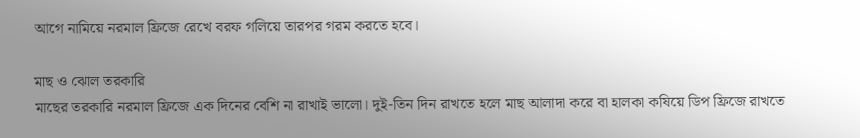আগে নামিয়ে নরমাল ফ্রিজে রেখে বরফ গলিয়ে তারপর গরম করতে হবে।

মাছ ও ঝোল তরকারি
মাছের তরকারি নরমাল ফ্রিজে এক দিনের বেশি না রাখাই ভালো। দুই-তিন দিন রাখতে হলে মাছ আলাদা করে বা হালকা কষিয়ে ডিপ ফ্রিজে রাখতে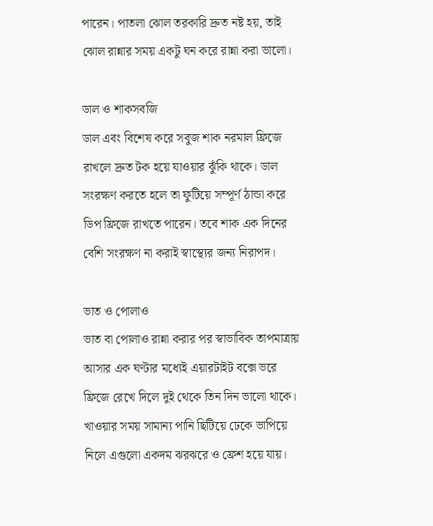পারেন। পাতলা ঝোল তরকারি দ্রুত নষ্ট হয়, তাই ঝোল রান্নার সময় একটু ঘন করে রান্না করা ভালো।

ডাল ও শাকসবজি
ডাল এবং বিশেষ করে সবুজ শাক নরমাল ফ্রিজে রাখলে দ্রুত টক হয়ে যাওয়ার ঝুঁকি থাকে। ডাল সংরক্ষণ করতে হলে তা ফুটিয়ে সম্পূর্ণ ঠান্ডা করে ডিপ ফ্রিজে রাখতে পারেন। তবে শাক এক দিনের বেশি সংরক্ষণ না করাই স্বাস্থ্যের জন্য নিরাপদ।

ভাত ও পোলাও
ভাত বা পোলাও রান্না করার পর স্বাভাবিক তাপমাত্রায় আসার এক ঘণ্টার মধ্যেই এয়ারটাইট বক্সে ভরে ফ্রিজে রেখে দিলে দুই থেকে তিন দিন ভালো থাকে। খাওয়ার সময় সামান্য পানি ছিটিয়ে ঢেকে ভাপিয়ে নিলে এগুলো একদম ঝরঝরে ও ফ্রেশ হয়ে যায়।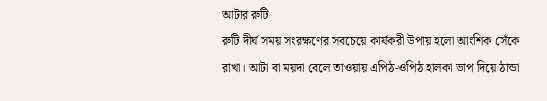আটার রুটি
রুটি দীর্ঘ সময় সংরক্ষণের সবচেয়ে কার্যকরী উপায় হলো আংশিক সেঁকে রাখা। আটা বা ময়দা বেলে তাওয়ায় এপিঠ-ওপিঠ হালকা ভাপ দিয়ে ঠান্ডা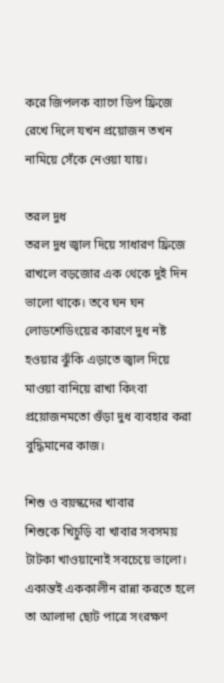করে জিপলক ব্যাগে ডিপ ফ্রিজে রেখে দিলে যখন প্রয়োজন তখন নামিয়ে সেঁকে নেওয়া যায়।

তরল দুধ
তরল দুধ জ্বাল দিয়ে সাধারণ ফ্রিজে রাখলে বড়জোর এক থেকে দুই দিন ভালো থাকে। তবে ঘন ঘন লোডশেডিংয়ের কারণে দুধ নষ্ট হওয়ার ঝুঁকি এড়াতে জ্বাল দিয়ে মাওয়া বানিয়ে রাখা কিংবা প্রয়োজনমতো গুঁড়া দুধ ব্যবহার করা বুদ্ধিমানের কাজ।

শিশু ও বয়স্কদের খাবার
শিশুকে খিচুড়ি বা খাবার সবসময় টাটকা খাওয়ানোই সবচেয়ে ভালো। একান্তই এককালীন রান্না করতে হলে তা আলাদা ছোট পাত্রে সংরক্ষণ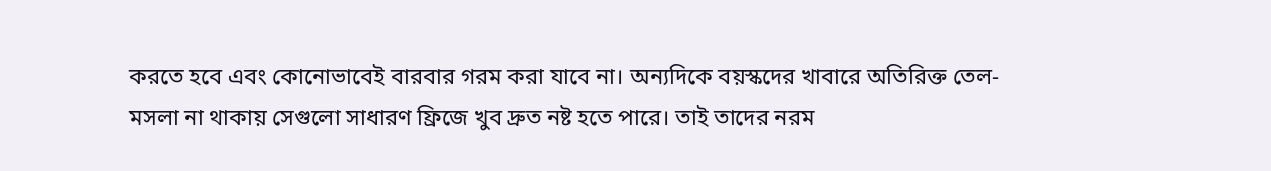করতে হবে এবং কোনোভাবেই বারবার গরম করা যাবে না। অন্যদিকে বয়স্কদের খাবারে অতিরিক্ত তেল-মসলা না থাকায় সেগুলো সাধারণ ফ্রিজে খুব দ্রুত নষ্ট হতে পারে। তাই তাদের নরম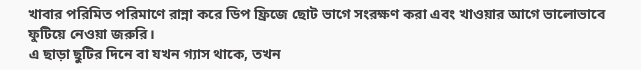খাবার পরিমিত পরিমাণে রান্না করে ডিপ ফ্রিজে ছোট ভাগে সংরক্ষণ করা এবং খাওয়ার আগে ভালোভাবে ফুটিয়ে নেওয়া জরুরি।
এ ছাড়া ছুটির দিনে বা যখন গ্যাস থাকে, তখন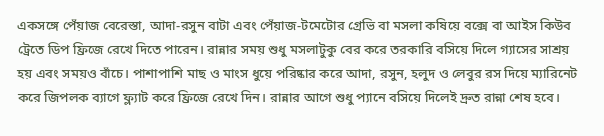একসঙ্গে পেঁয়াজ বেরেস্তা, আদা-রসুন বাটা এবং পেঁয়াজ-টমেটোর গ্রেভি বা মসলা কষিয়ে বক্সে বা আইস কিউব ট্রেতে ডিপ ফ্রিজে রেখে দিতে পারেন। রান্নার সময় শুধু মসলাটুকু বের করে তরকারি বসিয়ে দিলে গ্যাসের সাশ্রয় হয় এবং সময়ও বাঁচে। পাশাপাশি মাছ ও মাংস ধুয়ে পরিষ্কার করে আদা, রসুন, হলুদ ও লেবুর রস দিয়ে ম্যারিনেট করে জিপলক ব্যাগে ফ্ল্যাট করে ফ্রিজে রেখে দিন। রান্নার আগে শুধু প্যানে বসিয়ে দিলেই দ্রুত রান্না শেষ হবে।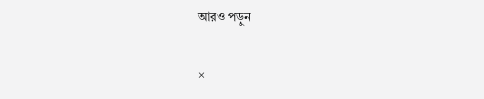আরও পড়ুন

×